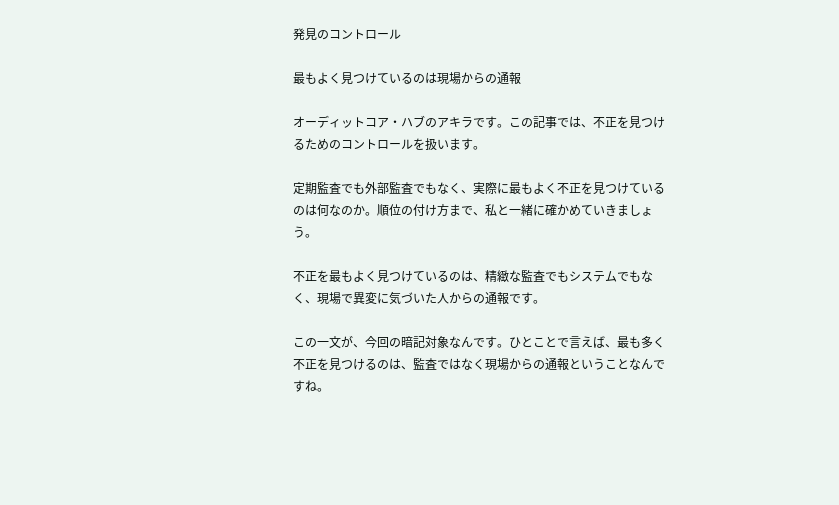発見のコントロール

最もよく見つけているのは現場からの通報

オーディットコア・ハブのアキラです。この記事では、不正を見つけるためのコントロールを扱います。

定期監査でも外部監査でもなく、実際に最もよく不正を見つけているのは何なのか。順位の付け方まで、私と一緒に確かめていきましょう。

不正を最もよく見つけているのは、精緻な監査でもシステムでもなく、現場で異変に気づいた人からの通報です。

この一文が、今回の暗記対象なんです。ひとことで言えば、最も多く不正を見つけるのは、監査ではなく現場からの通報ということなんですね。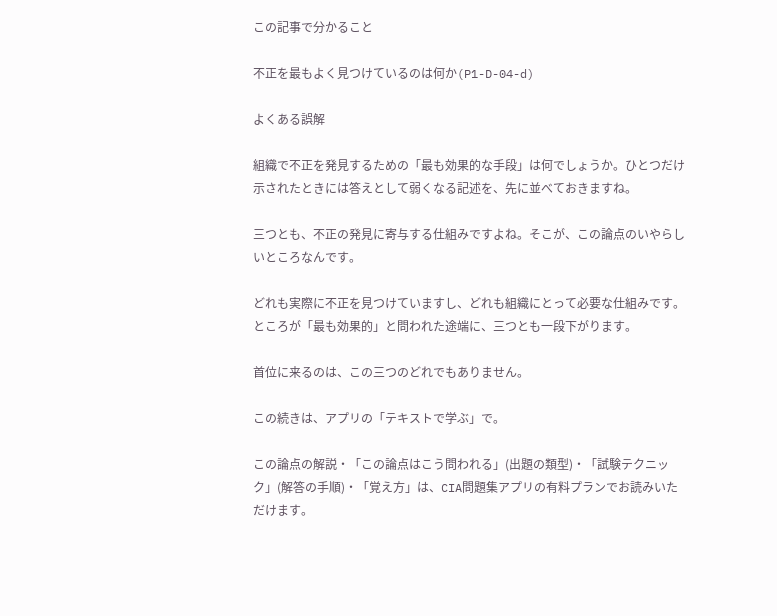この記事で分かること

不正を最もよく見つけているのは何か(P1-D-04-d)

よくある誤解

組織で不正を発見するための「最も効果的な手段」は何でしょうか。ひとつだけ示されたときには答えとして弱くなる記述を、先に並べておきますね。

三つとも、不正の発見に寄与する仕組みですよね。そこが、この論点のいやらしいところなんです。

どれも実際に不正を見つけていますし、どれも組織にとって必要な仕組みです。ところが「最も効果的」と問われた途端に、三つとも一段下がります。

首位に来るのは、この三つのどれでもありません。

この続きは、アプリの「テキストで学ぶ」で。

この論点の解説・「この論点はこう問われる」(出題の類型)・「試験テクニック」(解答の手順)・「覚え方」は、CIA問題集アプリの有料プランでお読みいただけます。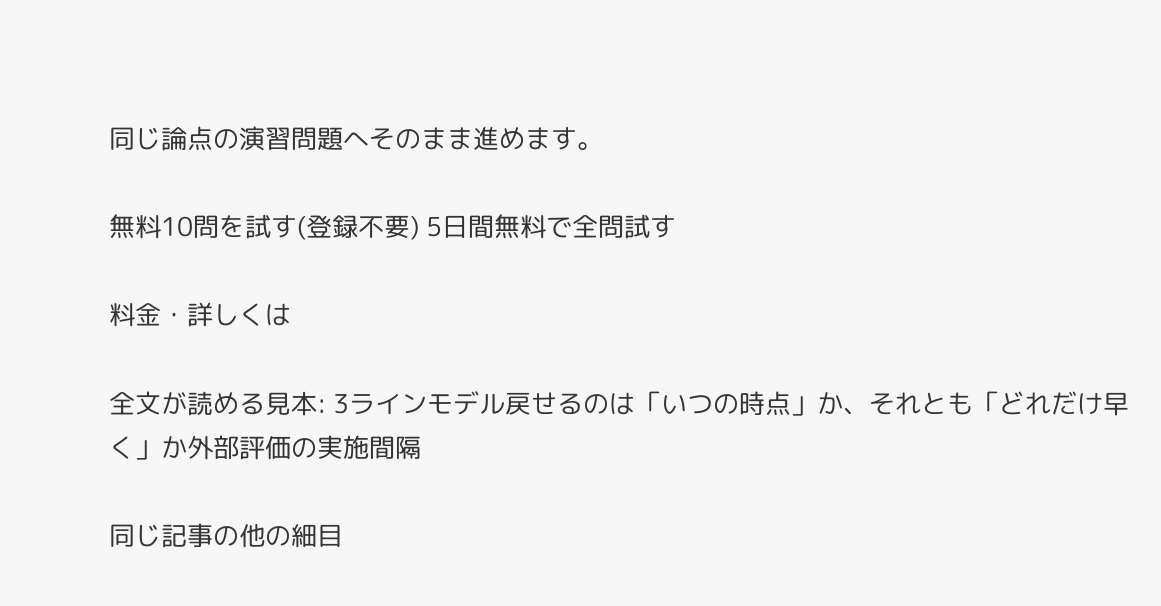同じ論点の演習問題へそのまま進めます。

無料10問を試す(登録不要) 5日間無料で全問試す

料金・詳しくは

全文が読める見本: 3ラインモデル戻せるのは「いつの時点」か、それとも「どれだけ早く」か外部評価の実施間隔

同じ記事の他の細目